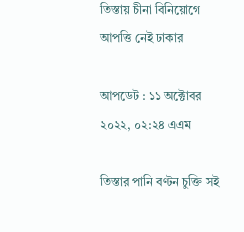তিস্তায় চীনা বিনিয়োগে আপত্তি নেই ঢাকার

আপডেট : ১১ অক্টোবর ২০২২, ০২:২৪ এএম

তিস্তার পানি বণ্টন চুক্তি সই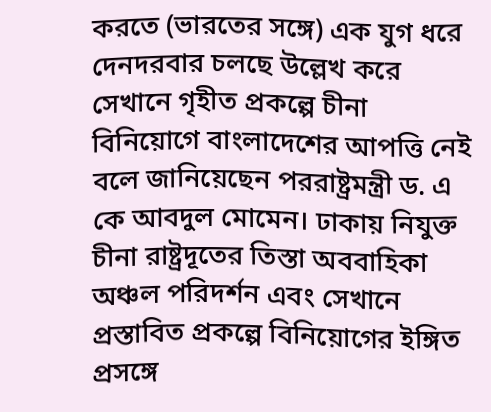করতে (ভারতের সঙ্গে) এক যুগ ধরে দেনদরবার চলছে উল্লেখ করে সেখানে গৃহীত প্রকল্পে চীনা বিনিয়োগে বাংলাদেশের আপত্তি নেই বলে জানিয়েছেন পররাষ্ট্রমন্ত্রী ড. এ কে আবদুল মোমেন। ঢাকায় নিযুক্ত চীনা রাষ্ট্রদূতের তিস্তা অববাহিকা অঞ্চল পরিদর্শন এবং সেখানে প্রস্তাবিত প্রকল্পে বিনিয়োগের ইঙ্গিত প্রসঙ্গে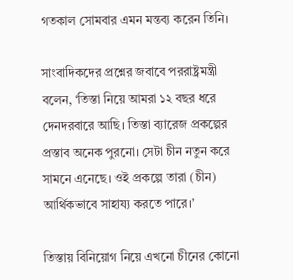গতকাল সোমবার এমন মন্তব্য করেন তিনি।

সাংবাদিকদের প্রশ্নের জবাবে পররাষ্ট্রমন্ত্রী বলেন, ‘তিস্তা নিয়ে আমরা ১২ বছর ধরে দেনদরবারে আছি। তিস্তা ব্যারেজ প্রকল্পের প্রস্তাব অনেক পুরনো। সেটা চীন নতুন করে সামনে এনেছে। ওই প্রকল্পে তারা (চীন) আর্থিকভাবে সাহায্য করতে পারে।’

তিস্তায় বিনিয়োগ নিয়ে এখনো চীনের কোনো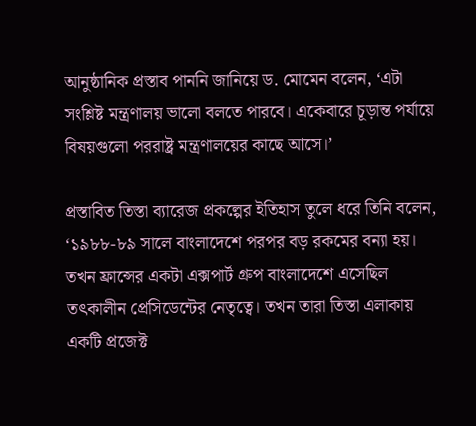আনুষ্ঠানিক প্রস্তাব পাননি জানিয়ে ড. মোমেন বলেন, ‘এটা সংশ্লিষ্ট মন্ত্রণালয় ভালো বলতে পারবে। একেবারে চূড়ান্ত পর্যায়ে বিষয়গুলো পররাষ্ট্র মন্ত্রণালয়ের কাছে আসে।’

প্রস্তাবিত তিস্তা ব্যারেজ প্রকল্পের ইতিহাস তুলে ধরে তিনি বলেন, ‘১৯৮৮-৮৯ সালে বাংলাদেশে পরপর বড় রকমের বন্যা হয়। তখন ফ্রান্সের একটা এক্সপার্ট গ্রুপ বাংলাদেশে এসেছিল তৎকালীন প্রেসিডেন্টের নেতৃত্বে। তখন তারা তিস্তা এলাকায় একটি প্রজেক্ট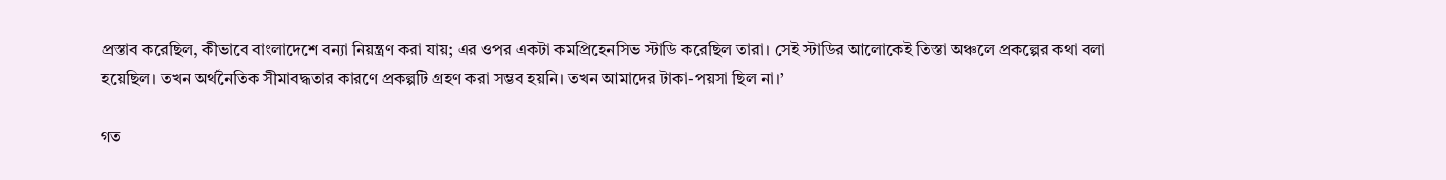প্রস্তাব করেছিল, কীভাবে বাংলাদেশে বন্যা নিয়ন্ত্রণ করা যায়; এর ওপর একটা কমপ্রিহেনসিভ স্টাডি করেছিল তারা। সেই স্টাডির আলোকেই তিস্তা অঞ্চলে প্রকল্পের কথা বলা হয়েছিল। তখন অর্থনৈতিক সীমাবদ্ধতার কারণে প্রকল্পটি গ্রহণ করা সম্ভব হয়নি। তখন আমাদের টাকা-পয়সা ছিল না।’

গত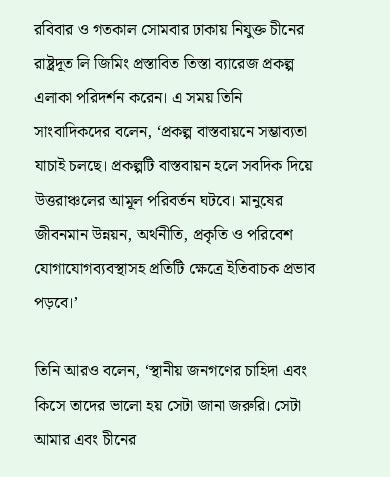রবিবার ও গতকাল সোমবার ঢাকায় নিযুক্ত চীনের রাষ্ট্রদূত লি জিমিং প্রস্তাবিত তিস্তা ব্যারেজ প্রকল্প এলাকা পরিদর্শন করেন। এ সময় তিনি সাংবাদিকদের বলেন, ‘প্রকল্প বাস্তবায়নে সম্ভাব্যতা যাচাই চলছে। প্রকল্পটি বাস্তবায়ন হলে সবদিক দিয়ে উত্তরাঞ্চলের আমূল পরিবর্তন ঘটবে। মানুষের জীবনমান উন্নয়ন, অর্থনীতি, প্রকৃতি ও পরিবেশ যোগাযোগব্যবস্থাসহ প্রতিটি ক্ষেত্রে ইতিবাচক প্রভাব পড়বে।’

তিনি আরও বলেন, ‘স্থানীয় জনগণের চাহিদা এবং কিসে তাদের ভালো হয় সেটা জানা জরুরি। সেটা আমার এবং চীনের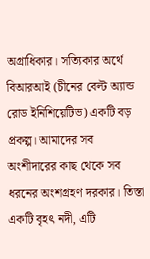অগ্রাধিকার। সত্যিকার অর্থে বিআরআই (চীনের বেল্ট অ্যান্ড রোড ইনিশিয়েটিভ) একটি বড় প্রকল্প। আমাদের সব অংশীদারের কাছ থেকে সব ধরনের অংশগ্রহণ দরকার। তিস্তা একটি বৃহৎ নদী, এটি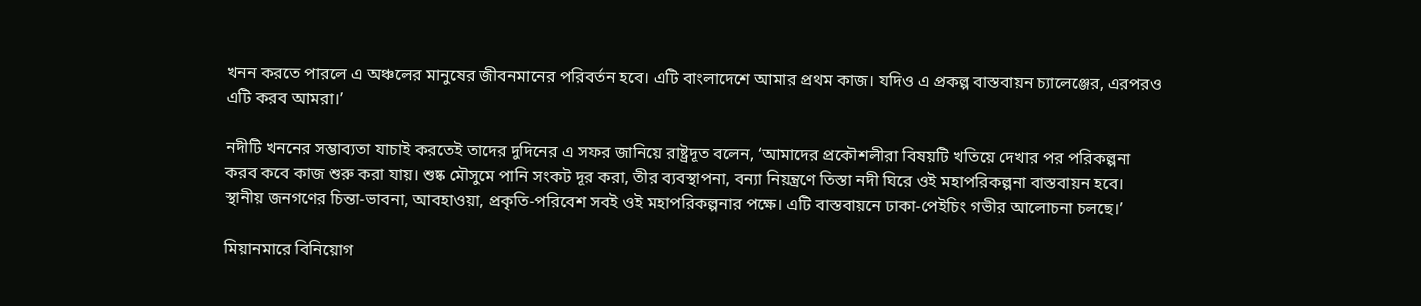খনন করতে পারলে এ অঞ্চলের মানুষের জীবনমানের পরিবর্তন হবে। এটি বাংলাদেশে আমার প্রথম কাজ। যদিও এ প্রকল্প বাস্তবায়ন চ্যালেঞ্জের, এরপরও এটি করব আমরা।’

নদীটি খননের সম্ভাব্যতা যাচাই করতেই তাদের দুদিনের এ সফর জানিয়ে রাষ্ট্রদূত বলেন, ‘আমাদের প্রকৌশলীরা বিষয়টি খতিয়ে দেখার পর পরিকল্পনা করব কবে কাজ শুরু করা যায়। শুষ্ক মৌসুমে পানি সংকট দূর করা, তীর ব্যবস্থাপনা, বন্যা নিয়ন্ত্রণে তিস্তা নদী ঘিরে ওই মহাপরিকল্পনা বাস্তবায়ন হবে। স্থানীয় জনগণের চিন্তা-ভাবনা, আবহাওয়া, প্রকৃতি-পরিবেশ সবই ওই মহাপরিকল্পনার পক্ষে। এটি বাস্তবায়নে ঢাকা-পেইচিং গভীর আলোচনা চলছে।’

মিয়ানমারে বিনিয়োগ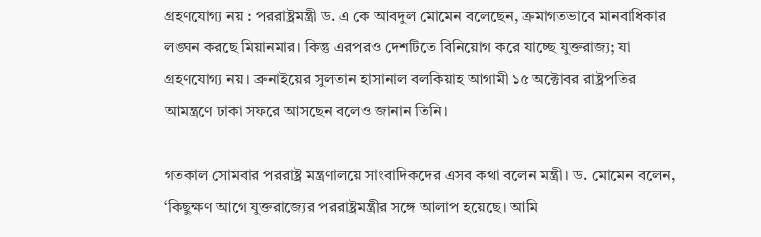গ্রহণযোগ্য নয় : পররাষ্ট্রমন্ত্রী ড. এ কে আবদুল মোমেন বলেছেন, ক্রমাগতভাবে মানবাধিকার লঙ্ঘন করছে মিয়ানমার। কিন্তু এরপরও দেশটিতে বিনিয়োগ করে যাচ্ছে যুক্তরাজ্য; যা গ্রহণযোগ্য নয়। ব্রুনাইয়ের সুলতান হাসানাল বলকিয়াহ আগামী ১৫ অক্টোবর রাষ্ট্রপতির আমন্ত্রণে ঢাকা সফরে আসছেন বলেও জানান তিনি।

গতকাল সোমবার পররাষ্ট্র মন্ত্রণালয়ে সাংবাদিকদের এসব কথা বলেন মন্ত্রী। ড. মোমেন বলেন, ‘কিছুক্ষণ আগে যুক্তরাজ্যের পররাষ্ট্রমন্ত্রীর সঙ্গে আলাপ হয়েছে। আমি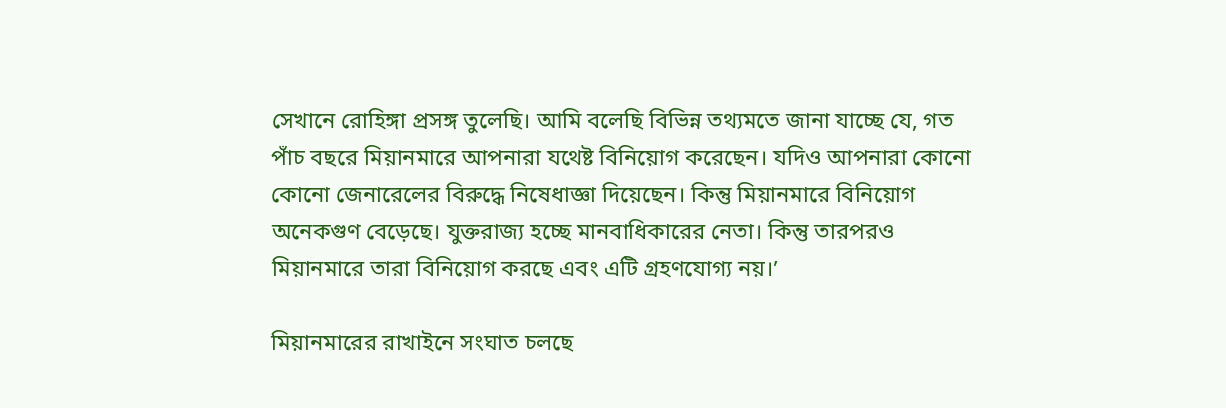সেখানে রোহিঙ্গা প্রসঙ্গ তুলেছি। আমি বলেছি বিভিন্ন তথ্যমতে জানা যাচ্ছে যে, গত পাঁচ বছরে মিয়ানমারে আপনারা যথেষ্ট বিনিয়োগ করেছেন। যদিও আপনারা কোনো কোনো জেনারেলের বিরুদ্ধে নিষেধাজ্ঞা দিয়েছেন। কিন্তু মিয়ানমারে বিনিয়োগ অনেকগুণ বেড়েছে। যুক্তরাজ্য হচ্ছে মানবাধিকারের নেতা। কিন্তু তারপরও মিয়ানমারে তারা বিনিয়োগ করছে এবং এটি গ্রহণযোগ্য নয়।’

মিয়ানমারের রাখাইনে সংঘাত চলছে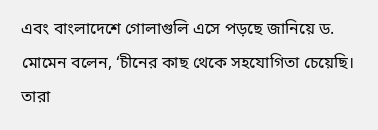এবং বাংলাদেশে গোলাগুলি এসে পড়ছে জানিয়ে ড. মোমেন বলেন, ‘চীনের কাছ থেকে সহযোগিতা চেয়েছি। তারা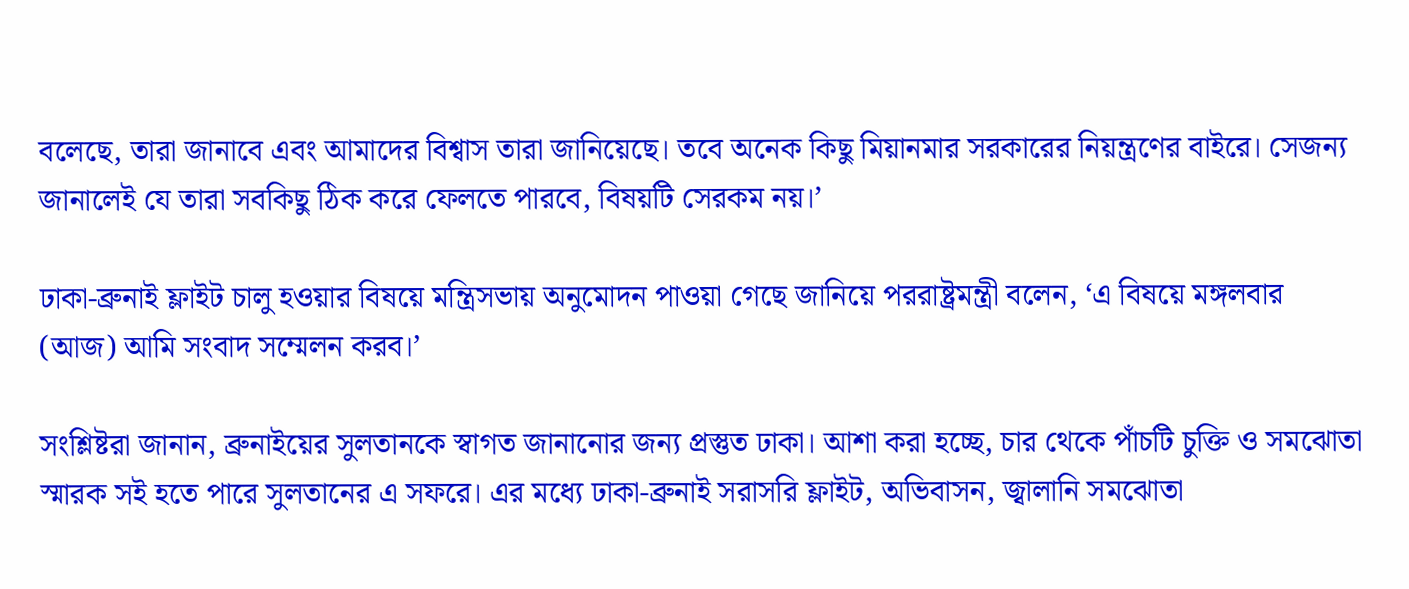বলেছে, তারা জানাবে এবং আমাদের বিশ্বাস তারা জানিয়েছে। তবে অনেক কিছু মিয়ানমার সরকারের নিয়ন্ত্রণের বাইরে। সেজন্য জানালেই যে তারা সবকিছু ঠিক করে ফেলতে পারবে, বিষয়টি সেরকম নয়।’

ঢাকা-ব্রুনাই ফ্লাইট চালু হওয়ার বিষয়ে মন্ত্রিসভায় অনুমোদন পাওয়া গেছে জানিয়ে পররাষ্ট্রমন্ত্রী বলেন, ‘এ বিষয়ে মঙ্গলবার (আজ) আমি সংবাদ সম্মেলন করব।’

সংশ্লিষ্টরা জানান, ব্রুনাইয়ের সুলতানকে স্বাগত জানানোর জন্য প্রস্তুত ঢাকা। আশা করা হচ্ছে, চার থেকে পাঁচটি চুক্তি ও সমঝোতা স্মারক সই হতে পারে সুলতানের এ সফরে। এর মধ্যে ঢাকা-ব্রুনাই সরাসরি ফ্লাইট, অভিবাসন, জ্বালানি সমঝোতা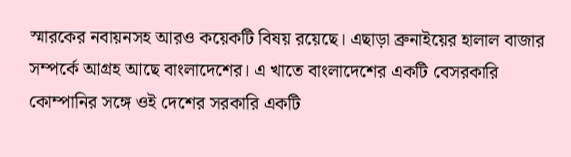স্মারকের নবায়নসহ আরও কয়েকটি বিষয় রয়েছে। এছাড়া ব্রুনাইয়ের হালাল বাজার সম্পর্কে আগ্রহ আছে বাংলাদেশের। এ খাতে বাংলাদেশের একটি বেসরকারি কোম্পানির সঙ্গে ওই দেশের সরকারি একটি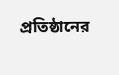প্রতিষ্ঠানের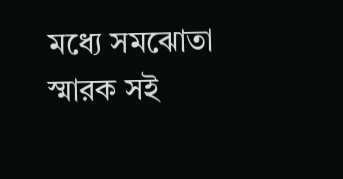মধ্যে সমঝোতা স্মারক সই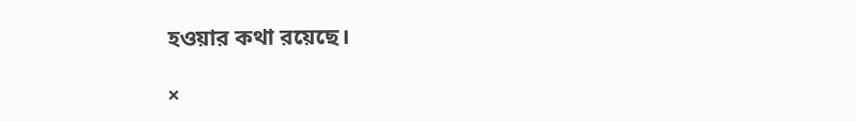হওয়ার কথা রয়েছে।

×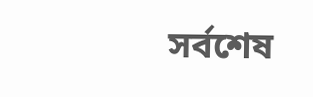সর্বশেষ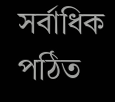সর্বাধিক পঠিত